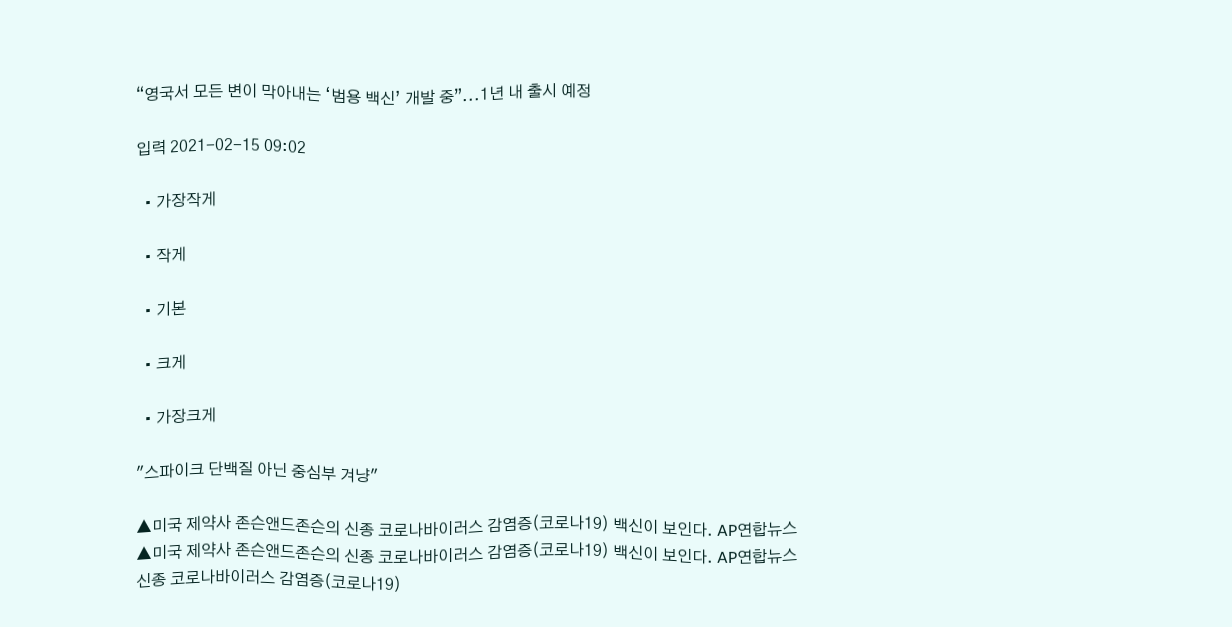“영국서 모든 변이 막아내는 ‘범용 백신’ 개발 중”...1년 내 출시 예정

입력 2021-02-15 09:02

  • 가장작게

  • 작게

  • 기본

  • 크게

  • 가장크게

"스파이크 단백질 아닌 중심부 겨냥"

▲미국 제약사 존슨앤드존슨의 신종 코로나바이러스 감염증(코로나19) 백신이 보인다. AP연합뉴스
▲미국 제약사 존슨앤드존슨의 신종 코로나바이러스 감염증(코로나19) 백신이 보인다. AP연합뉴스
신종 코로나바이러스 감염증(코로나19)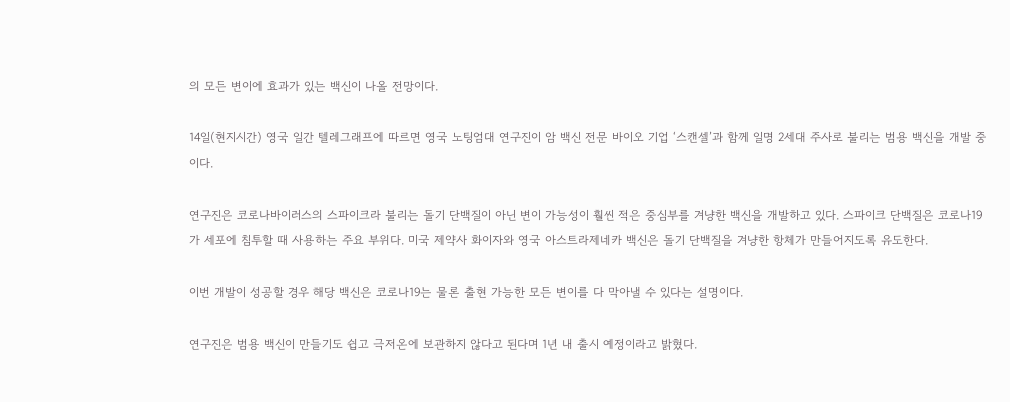의 모든 변이에 효과가 있는 백신이 나올 전망이다.

14일(현지시간) 영국 일간 텔레그래프에 따르면 영국 노팅엄대 연구진이 암 백신 전문 바이오 기업 ‘스캔셀’과 함께 일명 2세대 주사로 불리는 범용 백신을 개발 중이다.

연구진은 코로나바이러스의 스파이크라 불리는 돌기 단백질이 아닌 변이 가능성이 훨씬 적은 중심부를 겨냥한 백신을 개발하고 있다. 스파이크 단백질은 코로나19가 세포에 침투할 때 사용하는 주요 부위다. 미국 제약사 화이자와 영국 아스트라제네카 백신은 돌기 단백질을 겨냥한 항체가 만들어지도록 유도한다.

이번 개발이 성공할 경우 해당 백신은 코로나19는 물론 출현 가능한 모든 변이를 다 막아낼 수 있다는 설명이다.

연구진은 범용 백신이 만들기도 쉽고 극저온에 보관하지 않다고 된다며 1년 내 출시 예정이라고 밝혔다.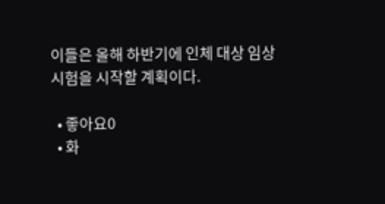이들은 올해 하반기에 인체 대상 임상시험을 시작할 계획이다.

  • 좋아요0
  • 화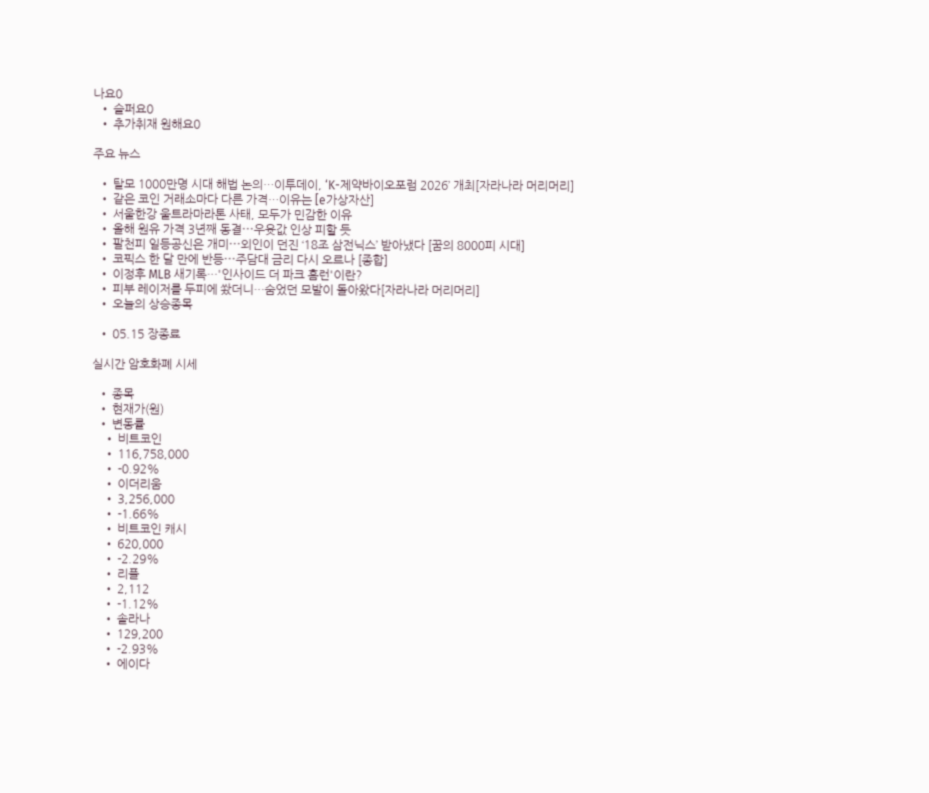나요0
  • 슬퍼요0
  • 추가취재 원해요0

주요 뉴스

  • 탈모 1000만명 시대 해법 논의…이투데이, ‘K-제약바이오포럼 2026’ 개최[자라나라 머리머리]
  • 같은 코인 거래소마다 다른 가격…이유는 [e가상자산]
  • 서울한강 울트라마라톤 사태, 모두가 민감한 이유
  • 올해 원유 가격 3년째 동결⋯우윳값 인상 피할 듯
  • 팔천피 일등공신은 개미⋯외인이 던진 ‘18조 삼전닉스’ 받아냈다 [꿈의 8000피 시대]
  • 코픽스 한 달 만에 반등⋯주담대 금리 다시 오르나 [종합]
  • 이정후 MLB 새기록…'인사이드 더 파크 홈런'이란?
  • 피부 레이저를 두피에 쐈더니…숨었던 모발이 돌아왔다[자라나라 머리머리]
  • 오늘의 상승종목

  • 05.15 장종료

실시간 암호화폐 시세

  • 종목
  • 현재가(원)
  • 변동률
    • 비트코인
    • 116,758,000
    • -0.92%
    • 이더리움
    • 3,256,000
    • -1.66%
    • 비트코인 캐시
    • 620,000
    • -2.29%
    • 리플
    • 2,112
    • -1.12%
    • 솔라나
    • 129,200
    • -2.93%
    • 에이다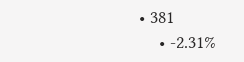• 381
    • -2.31%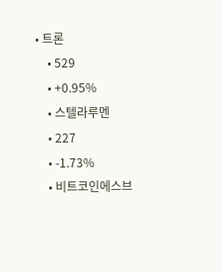• 트론
    • 529
    • +0.95%
    • 스텔라루멘
    • 227
    • -1.73%
    • 비트코인에스브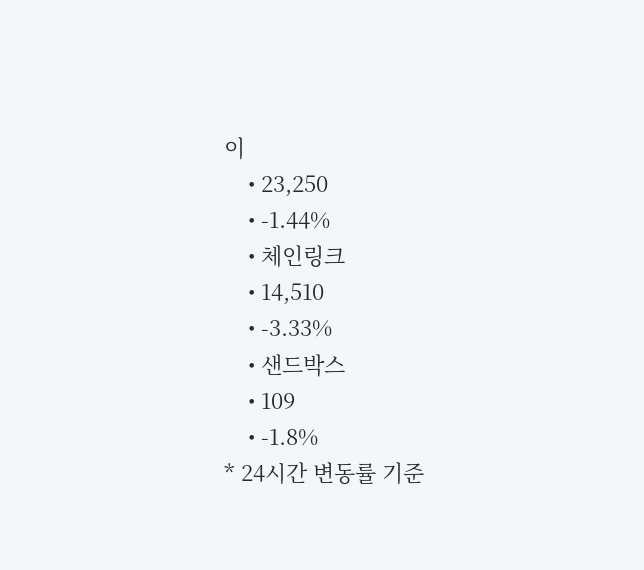이
    • 23,250
    • -1.44%
    • 체인링크
    • 14,510
    • -3.33%
    • 샌드박스
    • 109
    • -1.8%
* 24시간 변동률 기준